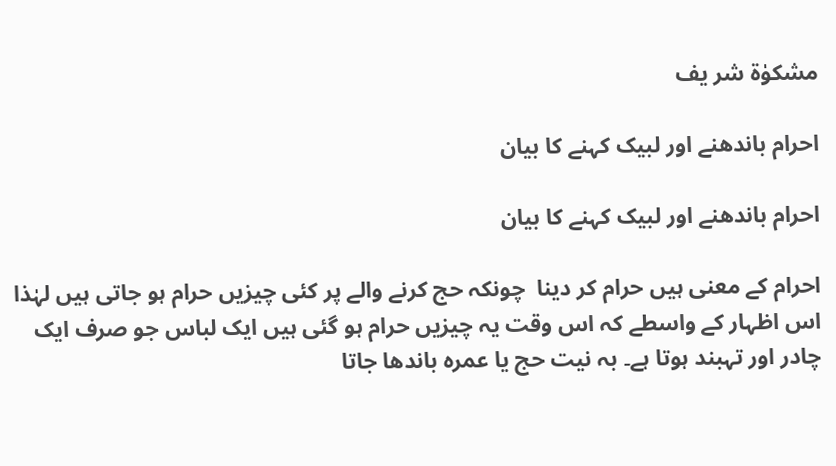مشکوٰة شر یف

احرام باندھنے اور لبیک کہنے کا بیان

احرام باندھنے اور لبیک کہنے کا بیان

احرام کے معنی ہیں حرام کر دینا  چونکہ حج کرنے والے پر کئی چیزیں حرام ہو جاتی ہیں لہٰذا اس اظہار کے واسطے کہ اس وقت یہ چیزیں حرام ہو گئی ہیں ایک لباس جو صرف ایک چادر اور تہبند ہوتا ہے۔ بہ نیت حج یا عمرہ باندھا جاتا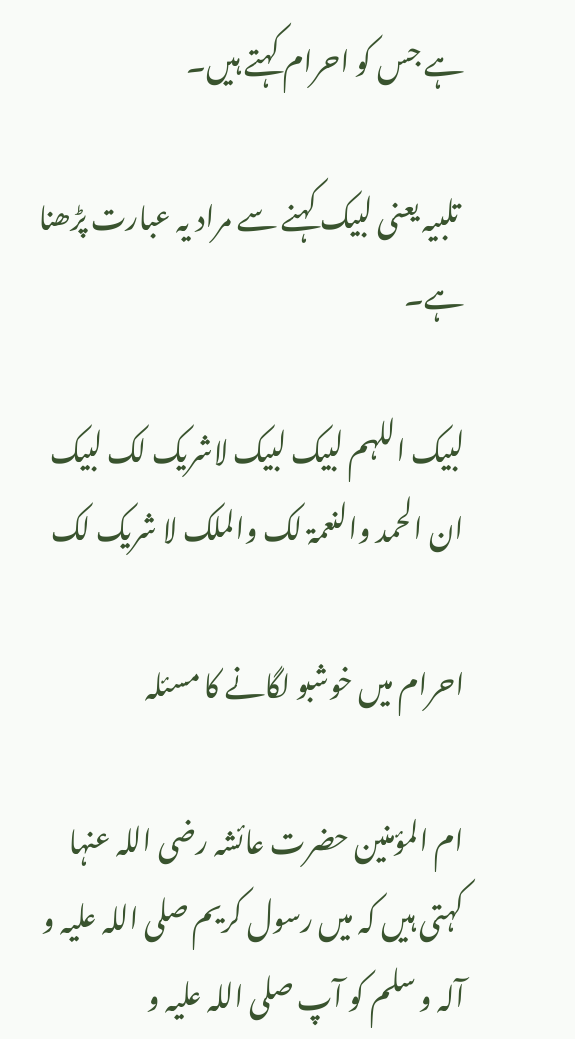ہے جس کو احرام کہتے ہیں۔

 تلبیہ یعنی لبیک کہنے سے مراد یہ عبارت پڑھنا ہے۔

لبیک اللہم لبیک لبیک لاشریک لک لبیک ان الحمد والنعمۃ لک والملک لا شریک لک

احرام میں خوشبو لگانے کا مسئلہ

ام المؤمنین حضرت عائشہ رضی اللہ عنہا کہتی ہیں کہ میں رسول کریم صلی اللہ علیہ و آلہ و سلم کو آپ صلی اللہ علیہ و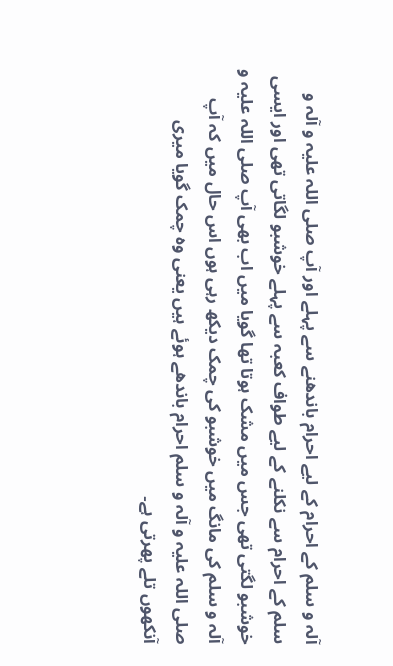آلہ و سلم کے احرام کے لیے احرام باندھنے سے پہلے اور آپ صلی اللہ علیہ و آلہ و سلم کے احرام سے نکلنے کے لیے طواف کعبہ سے پہلے خوشبو لگاتی تھی اور ایسی خوشبو لگتی تھی جس میں مشک ہوتا تھا گویا میں اب بھی آپ صلی اللہ علیہ و آلہ و سلم کی مانگ میں خوشبو کی چمک دیکھ رہی ہوں اس حال میں کہ آپ صلی اللہ علیہ و آلہ و سلم احرام باندھے ہوئے ہیں یعنی وہ چمک گویا میری آنکھوں تلے پھرتی ہے۔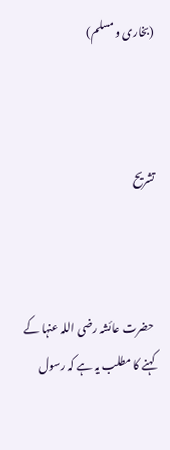(بخاری و مسلم)



تشریح



 حضرت عائشہ رضی اللہ عنہا کے کہنے کا مطلب یہ ہے کہ رسول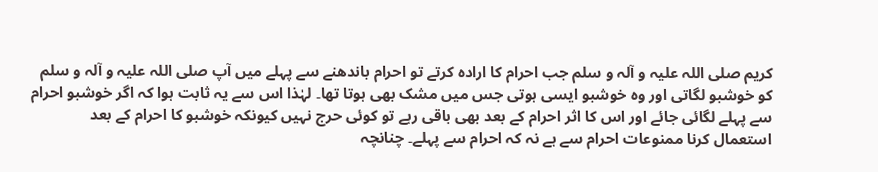کریم صلی اللہ علیہ و آلہ و سلم جب احرام کا ارادہ کرتے تو احرام باندھنے سے پہلے میں آپ صلی اللہ علیہ و آلہ و سلم کو خوشبو لگاتی اور وہ خوشبو ایسی ہوتی جس میں مشک بھی ہوتا تھا۔ لہٰذا اس سے یہ ثابت ہوا کہ اگر خوشبو احرام سے پہلے لگائی جائے اور اس کا اثر احرام کے بعد بھی باقی رہے تو کوئی حرج نہیں کیونکہ خوشبو کا احرام کے بعد استعمال کرنا ممنوعات احرام سے ہے نہ کہ احرام سے پہلے۔ چنانچہ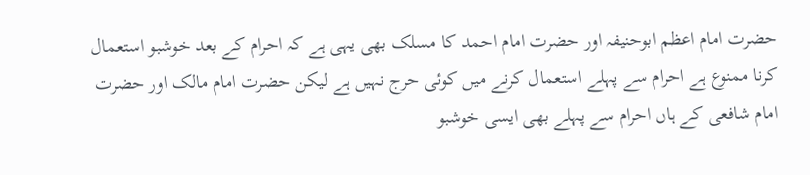حضرت امام اعظم ابوحنیفہ اور حضرت امام احمد کا مسلک بھی یہی ہے کہ احرام کے بعد خوشبو استعمال کرنا ممنوع ہے احرام سے پہلے استعمال کرنے میں کوئی حرج نہیں ہے لیکن حضرت امام مالک اور حضرت امام شافعی کے ہاں احرام سے پہلے بھی ایسی خوشبو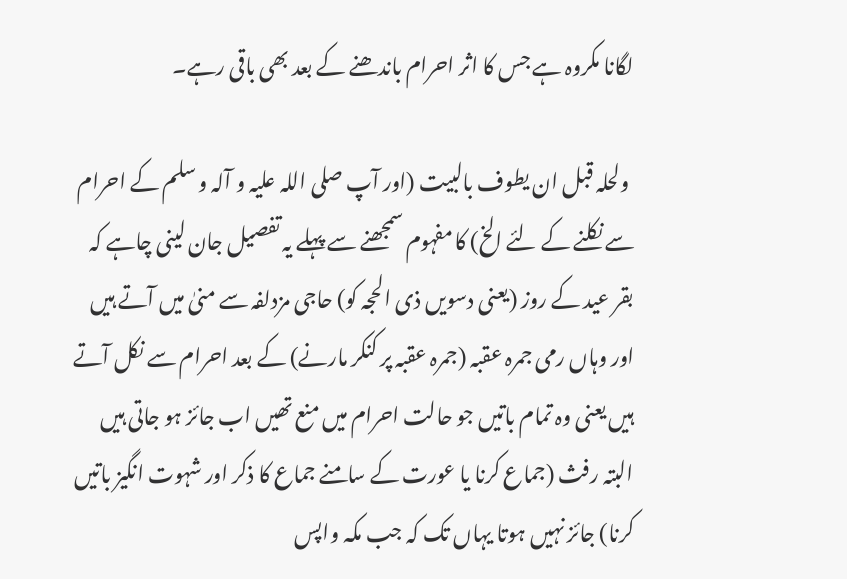لگانا مکروہ ہے جس کا اثر احرام باندھنے کے بعد بھی باقی رہے۔

 ولحلہ قبل ان یطوف بالبیت (اور آپ صلی اللہ علیہ و آلہ و سلم کے احرام سے نکلنے کے لئے الخ) کا مفہوم سمجھنے سے پہلے یہ تفصیل جان لینی چاہے کہ بقر عید کے روز (یعنی دسویں ذی الحجہ کو) حاجی مزدلفہ سے منیٰ میں آتے ہیں اور وہاں رمی جمرہ عقبہ (جمرہ عقبہ پر کنکر مارنے) کے بعد احرام سے نکل آتے ہیں یعنی وہ تمام باتیں جو حالت احرام میں منع تھیں اب جائز ہو جاتی ہیں البتہ رفث (جماع کرنا یا عورت کے سامنے جماع کا ذکر اور شہوت انگیز باتیں کرنا) جائز نہیں ہوتا یہاں تک کہ جب مکہ واپس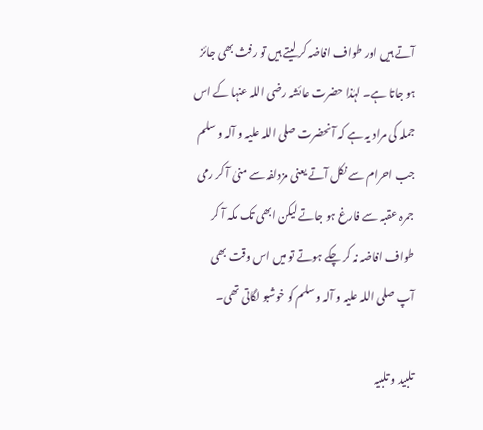آتے ہیں اور طواف افاضہ کر لیتے ہیں تو رفث بھی جائز ہو جاتا ہے۔ لہٰذا حضرت عائشہ رضی اللہ عنہا کے اس جملہ کی مراد یہ ہے کہ آنحضرت صلی اللہ علیہ و آلہ و سلم جب احرام سے نکل آتے یعنی مزدلفہ سے منیٰ آ کر رمی جمرہ عقبہ سے فارغ ہو جاتے لیکن ابھی تک مکہ آ کر طواف افاضہ نہ کر چکے ہوتے تو میں اس وقت بھی آپ صلی اللہ علیہ و آلہ و سلم کو خوشبو لگاتی تھی۔

تلبید و تلبیہ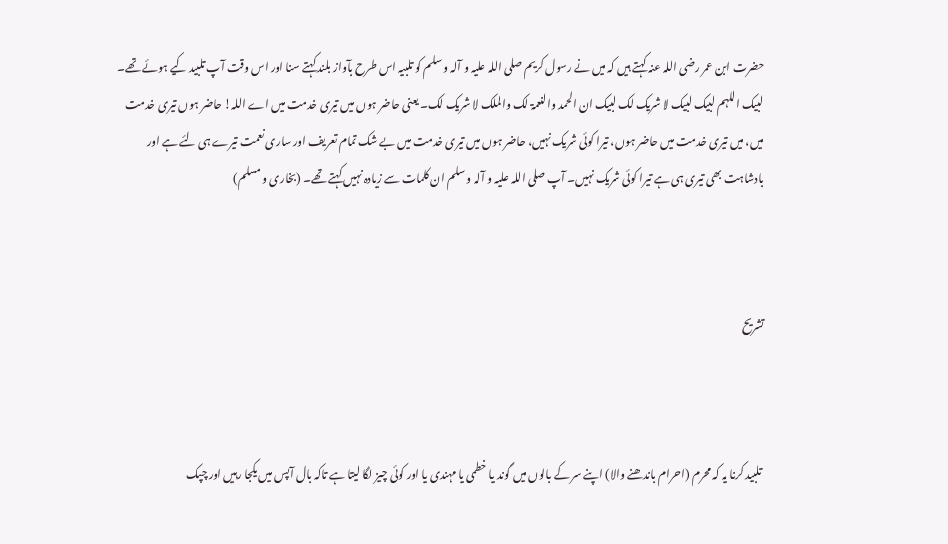حضرت ابن عمر رضی اللہ عنہ کہتے ہیں کہ میں نے رسول کریم صلی اللہ علیہ و آلہ و سلم کو تلبیہ اس طرح بآواز بلند کہتے سنا اور اس وقت آپ تلبید کیے ہوئے تھے۔ لبیک اللہم لبیک لبیک لا شریک لک لبیک ان الحمد والنعمۃ لک والملک لا شریک لک۔ یعنی حاضر ہوں میں تیری خدمت میں اے اللہ! حاضر ہوں تیری خدمت میں، میں تیری خدمت میں حاضر ہوں، تیرا کوئی شریک نہیں، حاضر ہوں میں تیری خدمت میں بے شک تمام تعریف اور ساری نعمت تیرے ہی لئے ہے اور بادشاہت بھی تیری ہی ہے تیرا کوئی شریک نہیں۔ آپ صلی اللہ علیہ و آلہ و سلم ان کلمات سے زیادہ نہیں کہتے تھے۔ (بخاری و مسلم)



تشریح



 تلبید کرنا یہ کہ محرم (احرام باندھنے والا) اپنے سر کے بالوں میں گوند یا خطمی یا مہندی یا اور کوئی چیز لگا لیتا ہے تاکہ بال آپس میں یکجا رہیں اور چپک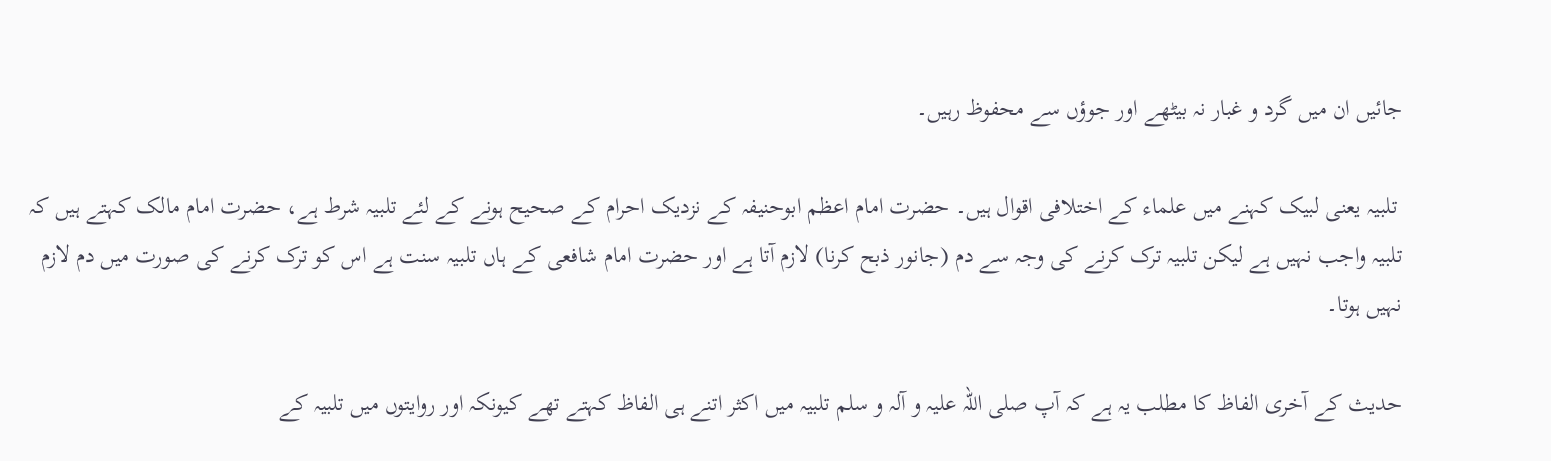جائیں ان میں گرد و غبار نہ بیٹھے اور جوؤں سے محفوظ رہیں۔

 تلبیہ یعنی لبیک کہنے میں علماء کے اختلافی اقوال ہیں۔ حضرت امام اعظم ابوحنیفہ کے نزدیک احرام کے صحیح ہونے کے لئے تلبیہ شرط ہے، حضرت امام مالک کہتے ہیں کہ تلبیہ واجب نہیں ہے لیکن تلبیہ ترک کرنے کی وجہ سے دم (جانور ذبح کرنا) لازم آتا ہے اور حضرت امام شافعی کے ہاں تلبیہ سنت ہے اس کو ترک کرنے کی صورت میں دم لازم نہیں ہوتا۔

حدیث کے آخری الفاظ کا مطلب یہ ہے کہ آپ صلی اللہ علیہ و آلہ و سلم تلبیہ میں اکثر اتنے ہی الفاظ کہتے تھے کیونکہ اور روایتوں میں تلبیہ کے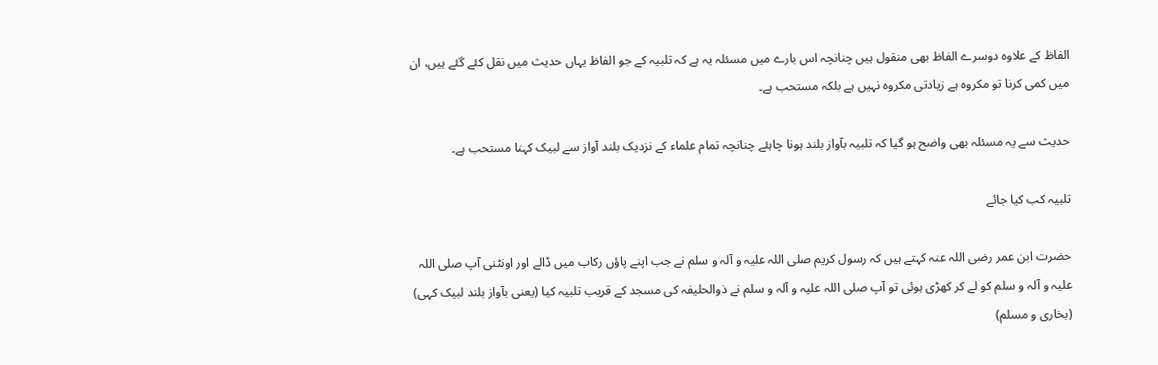الفاظ کے علاوہ دوسرے الفاظ بھی منقول ہیں چنانچہ اس بارے میں مسئلہ یہ ہے کہ تلبیہ کے جو الفاظ یہاں حدیث میں نقل کئے گئے ہیں، ان میں کمی کرنا تو مکروہ ہے زیادتی مکروہ نہیں ہے بلکہ مستحب ہے۔

حدیث سے یہ مسئلہ بھی واضح ہو گیا کہ تلبیہ بآواز بلند ہونا چاہئے چنانچہ تمام علماء کے نزدیک بلند آواز سے لبیک کہنا مستحب ہے۔

تلبیہ کب کیا جائے

حضرت ابن عمر رضی اللہ عنہ کہتے ہیں کہ رسول کریم صلی اللہ علیہ و آلہ و سلم نے جب اپنے پاؤں رکاب میں ڈالے اور اونٹنی آپ صلی اللہ علیہ و آلہ و سلم کو لے کر کھڑی ہوئی تو آپ صلی اللہ علیہ و آلہ و سلم نے ذوالحلیفہ کی مسجد کے قریب تلبیہ کیا (یعنی بآواز بلند لبیک کہی) (بخاری و مسلم)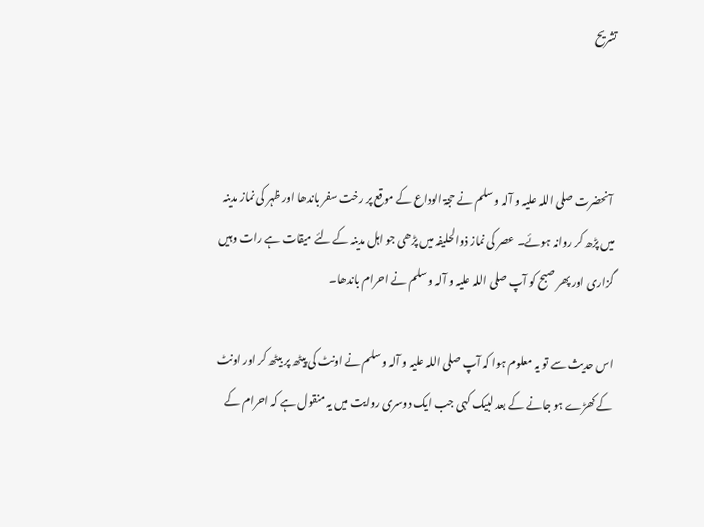تشریح



 آنحضرت صلی اللہ علیہ و آلہ و سلم نے حجۃ الوداع کے موقع پر رخت سفر باندھا اور ظہر کی نماز مدینہ میں پڑھ کر روانہ ہوئے۔ عصر کی نماز ذوالحلیفہ میں پڑھی جو اہل مدینہ کے لئے میقات ہے رات وہیں گزاری اور پھر صبح کو آپ صلی اللہ علیہ و آلہ و سلم نے احرام باندھا۔

اس حدیث سے تو یہ معلوم ہوا کہ آپ صلی اللہ علیہ و آلہ و سلم نے اونٹ کی پیٹھ پر بیٹھ کر اور اونٹ کے کھڑے ہو جانے کے بعد لبیک کہی جب ایک دوسری روایت میں یہ منقول ہے کہ احرام کے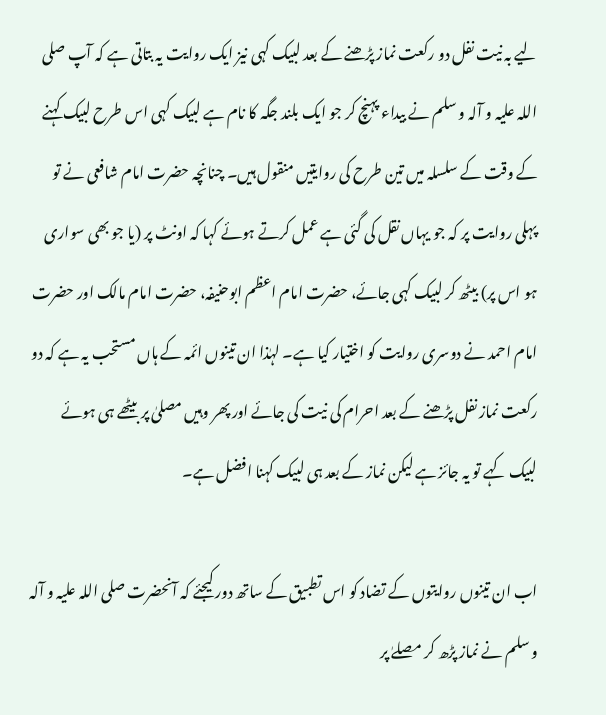لیے بہ نیت نفل دو رکعت نماز پڑھنے کے بعد لبیک کہی نیز ایک روایت یہ بتاتی ہے کہ آپ صلی اللہ علیہ و آلہ و سلم نے بیداء پہنچ کر جو ایک بلند جگہ کا نام ہے لبیک کہی اس طرح لبیک کہنے کے وقت کے سلسلہ میں تین طرح کی روایتیں منقول ہیں۔ چنانچہ حضرت امام شافعی نے تو پہلی روایت پر کہ جو یہاں نقل کی گئی ہے عمل کرتے ہوئے کہا کہ اونٹ پر (یا جو بھی سواری ہو اس پر) بیٹھ کر لبیک کہی جائے، حضرت امام اعظم ابوحنیفہ، حضرت امام مالک اور حضرت امام احمد نے دوسری روایت کو اختیار کیا ہے۔ لہٰذا ان تینوں ائمہ کے ہاں مستحب یہ ہے کہ دو رکعت نماز نفل پڑھنے کے بعد احرام کی نیت کی جائے اور پھر وہیں مصلیٰ پر بیٹھے ہی ہوئے لبیک کہے تو یہ جائز ہے لیکن نماز کے بعد ہی لبیک کہنا افضل ہے۔

اب ان تینوں روایتوں کے تضاد کو اس تطبیق کے ساتھ دور کیجئے کہ آنحضرت صلی اللہ علیہ و آلہ و سلم نے نماز پڑھ کر مصلےٰ پر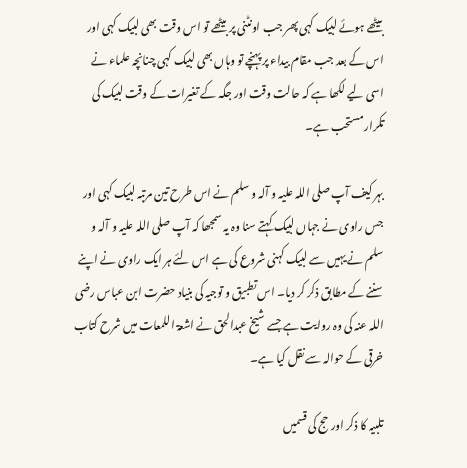بیٹھے ہوئے لبیک کہی پھر جب اونٹنی پر بیٹھے تو اس وقت بھی لبیک کہی اور اس کے بعد جب مقام بیداء پر پہنچے تو وہاں بھی لبیک کہی چنانچہ علماء نے اسی لیے لکھا ہے کہ حالت وقت اور جگہ کے تغیرات کے وقت لبیک کی تکرار مستحب ہے۔

بہر کیف آپ صلی اللہ علیہ و آلہ و سلم نے اس طرح تین مرتبہ لبیک کہی اور جس راوی نے جہاں لبیک کہتے سنا وہ یہ سمجھا کہ آپ صلی اللہ علیہ و آلہ و سلم نے یہیں سے لبیک کہنی شروع کی ہے اس لئے ہر ایک راوی نے اپنے سننے کے مطابق ذکر کر دیا۔ اس تطبیق و توجیہ کی بنیاد حضرت ابن عباس رضی اللہ عنہ کی وہ روایت ہے جسے شیخ عبدالحق نے اشعۃ اللمعات میں شرح کتاب خرقی کے حوالہ سے نقل کیا ہے۔

تلبیہ کا ذکر اور حج کی قسمیں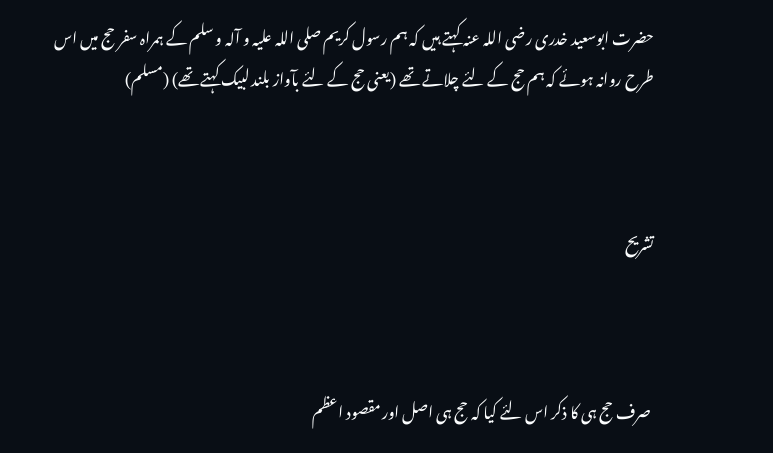حضرت ابوسعید خدری رضی اللہ عنہ کہتے ہیں کہ ہم رسول کریم صلی اللہ علیہ و آلہ و سلم کے ہمراہ سفر حج میں اس طرح روانہ ہوئے کہ ہم حج کے لئے چلاتے تھے (یعنی حج کے لئے بآواز بلند لبیک کہتے تھے) (مسلم)



تشریح



 صرف حج ہی کا ذکر اس لئے کیا کہ حج ہی اصل اور مقصود اعظم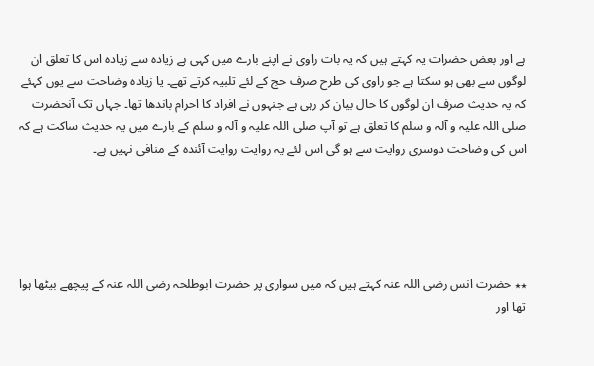ہے اور بعض حضرات یہ کہتے ہیں کہ یہ بات راوی نے اپنے بارے میں کہی ہے زیادہ سے زیادہ اس کا تعلق ان لوگوں سے بھی ہو سکتا ہے جو راوی کی طرح صرف حج کے لئے تلبیہ کرتے تھے۔ یا زیادہ وضاحت سے یوں کہئے کہ یہ حدیث صرف ان لوگوں کا حال بیان کر رہی ہے جنہوں نے افراد کا احرام باندھا تھا۔ جہاں تک آنحضرت صلی اللہ علیہ و آلہ و سلم کا تعلق ہے تو آپ صلی اللہ علیہ و آلہ و سلم کے بارے میں یہ حدیث ساکت ہے کہ اس کی وضاحت دوسری روایت سے ہو گی اس لئے یہ روایت روایت آئندہ کے منافی نہیں ہے۔





٭٭ حضرت انس رضی اللہ عنہ کہتے ہیں کہ میں سواری پر حضرت ابوطلحہ رضی اللہ عنہ کے پیچھے بیٹھا ہوا تھا اور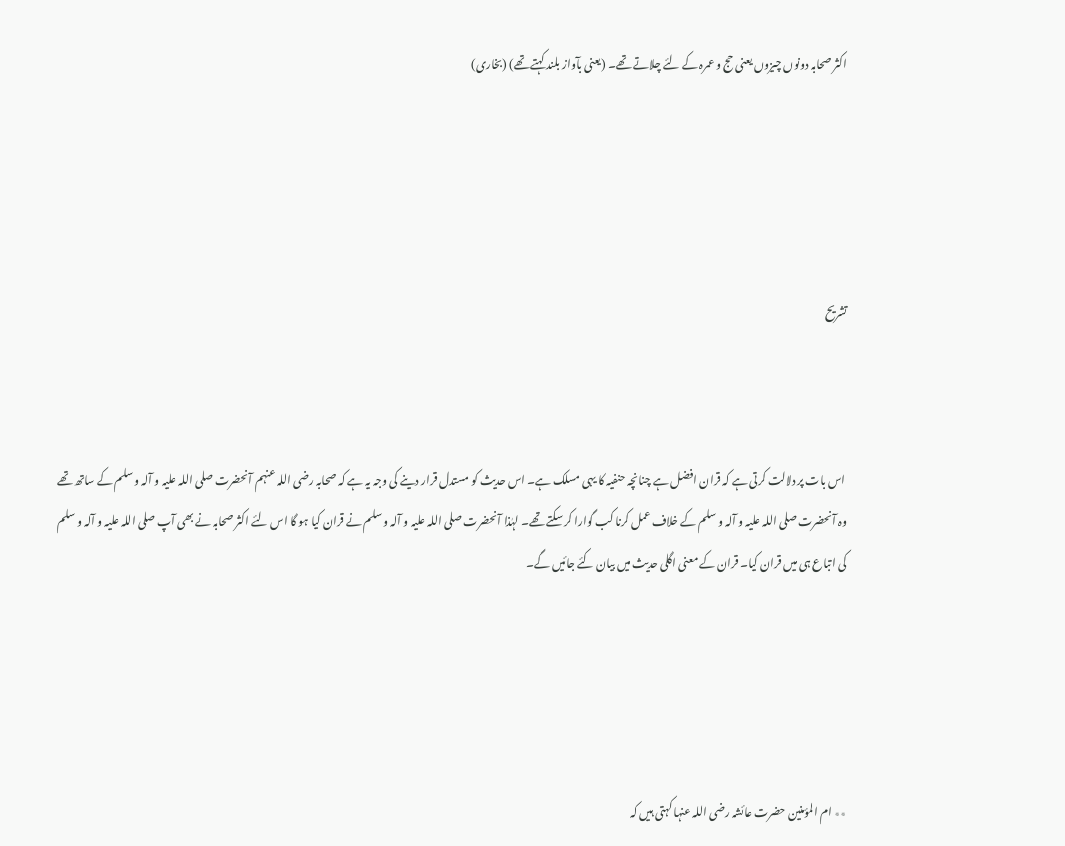اکثر صحابہ دونوں چیزوں یعنی حج و عمرہ کے لئے چلاتے تھے۔ (یعنی بآواز بلند کہتے تھے) (بخاری)





تشریح



 اس بات پر دلالت کرتی ہے کہ قران افضل ہے چنانچہ حنفیہ کا یہی مسلک ہے۔ اس حدیث کو مستدل قرار دینے کی وجہ یہ ہے کہ صحابہ رضی اللہ عنہم آنحضرت صلی اللہ علیہ و آلہ و سلم کے ساتھ تھے وہ آنحضرت صلی اللہ علیہ و آلہ و سلم کے خلاف عمل کرنا کب گوارا کر سکتے تھے۔ لہٰذا آنحضرت صلی اللہ علیہ و آلہ و سلم نے قران کیا ہو گا اس لئے اکثر صحابہ نے بھی آپ صلی اللہ علیہ و آلہ و سلم کی اتباع ہی میں قران کیا۔ قران کے معنی اگلی حدیث میں بیان کئے جائیں گے۔





٭٭ ام المؤمنین حضرت عائشہ رضی اللہ عنہا کہتی ہیں کہ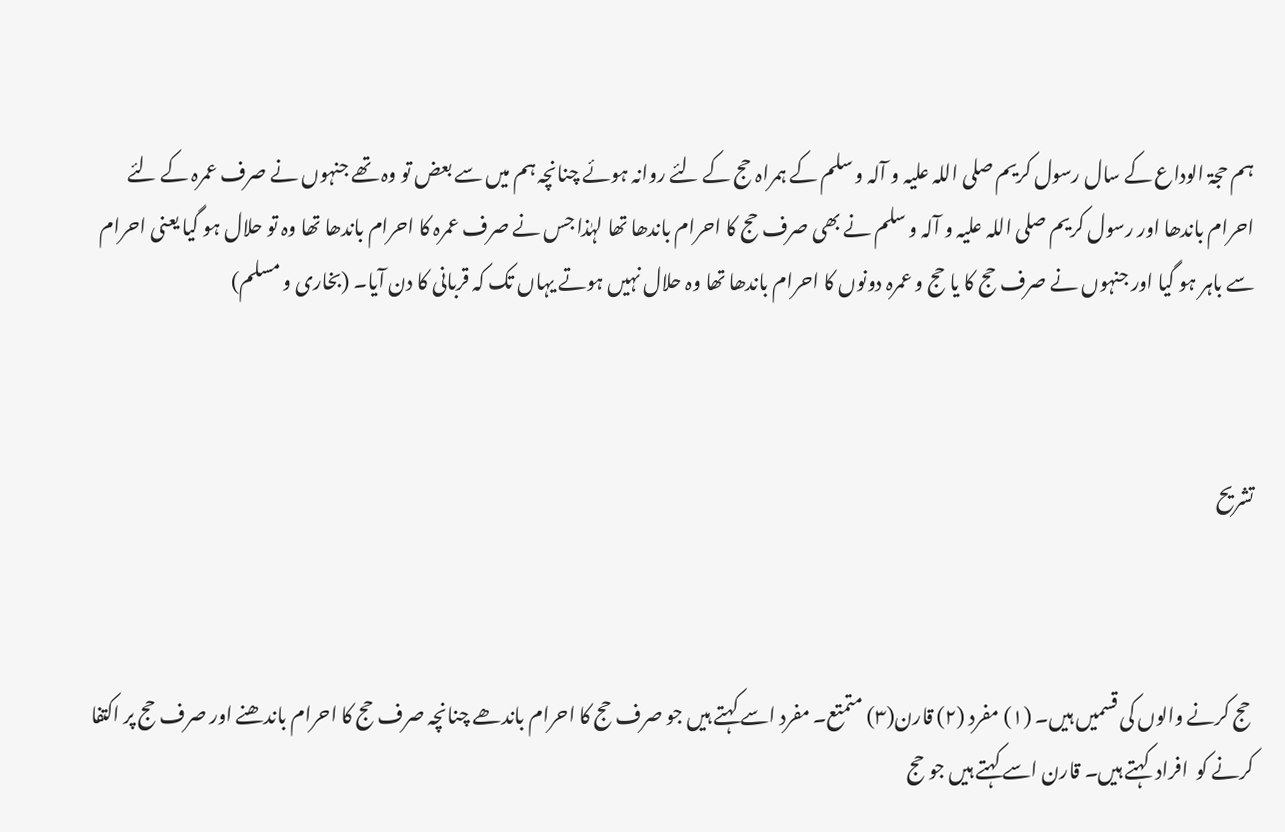ہم حجۃ الوداع کے سال رسول کریم صلی اللہ علیہ و آلہ و سلم کے ہمراہ حج کے لئے روانہ ہوئے چنانچہ ہم میں سے بعض تو وہ تھے جنہوں نے صرف عمرہ کے لئے احرام باندھا اور رسول کریم صلی اللہ علیہ و آلہ و سلم نے بھی صرف حج کا احرام باندھا تھا لہٰذا جس نے صرف عمرہ کا احرام باندھا تھا وہ تو حلال ہو گیا یعنی احرام سے باہر ہو گیا اور جنہوں نے صرف حج کا یا حج و عمرہ دونوں کا احرام باندھا تھا وہ حلال نہیں ہوتے یہاں تک کہ قربانی کا دن آیا۔ (بخاری و مسلم)



تشریح



 حج کرنے والوں کی قسمیں ہیں۔ (١) مفرد (٢) قارن(٣) متمتع۔ مفرد اسے کہتے ہیں جو صرف حج کا احرام باندھے چنانچہ صرف حج کا احرام باندھنے اور صرف حج پر اکتفا کرنے کو  افراد  کہتے ہیں۔ قارن اسے کہتے ہیں جو حج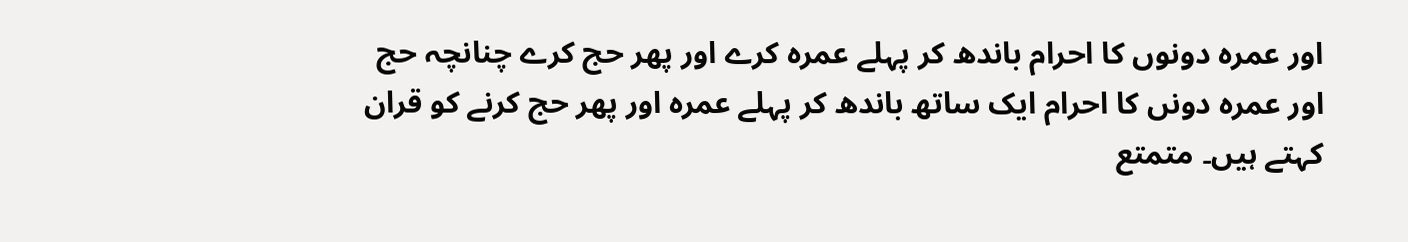اور عمرہ دونوں کا احرام باندھ کر پہلے عمرہ کرے اور پھر حج کرے چنانچہ حج اور عمرہ دونں کا احرام ایک ساتھ باندھ کر پہلے عمرہ اور پھر حج کرنے کو قران کہتے ہیں۔ متمتع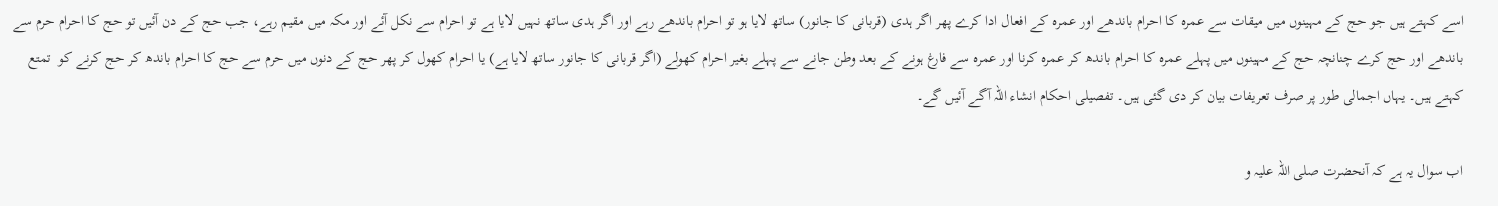اسے کہتے ہیں جو حج کے مہینوں میں میقات سے عمرہ کا احرام باندھے اور عمرہ کے افعال ادا کرے پھر اگر ہدی (قربانی کا جانور) ساتھ لایا ہو تو احرام باندھے رہے اور اگر ہدی ساتھ نہیں لایا ہے تو احرام سے نکل آئے اور مکہ میں مقیم رہے، جب حج کے دن آئیں تو حج کا احرام حرم سے باندھے اور حج کرے چنانچہ حج کے مہینوں میں پہلے عمرہ کا احرام باندھ کر عمرہ کرنا اور عمرہ سے فارغ ہونے کے بعد وطن جانے سے پہلے بغیر احرام کھولے (اگر قربانی کا جانور ساتھ لایا ہے) یا احرام کھول کر پھر حج کے دنوں میں حرم سے حج کا احرام باندھ کر حج کرنے کو  تمتع  کہتے ہیں۔ یہاں اجمالی طور پر صرف تعریفات بیان کر دی گئی ہیں۔ تفصیلی احکام انشاء اللہ آگے آئیں گے۔

اب سوال یہ ہے کہ آنحضرت صلی اللہ علیہ و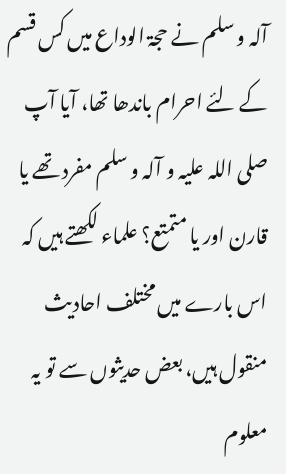آلہ و سلم نے حجۃ الوداع میں کس قسم کے لئے احرام باندھا تھا، آیا آپ صلی اللہ علیہ و آلہ و سلم مفرد تھے یا قارن اور یا متمتع؟ علماء لکھتے ہیں کہ اس بارے میں مختلف احادیث منقول ہیں، بعض حدیثوں سے تو یہ معلوم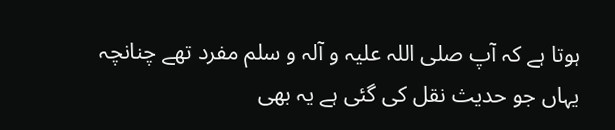ہوتا ہے کہ آپ صلی اللہ علیہ و آلہ و سلم مفرد تھے چنانچہ یہاں جو حدیث نقل کی گئی ہے یہ بھی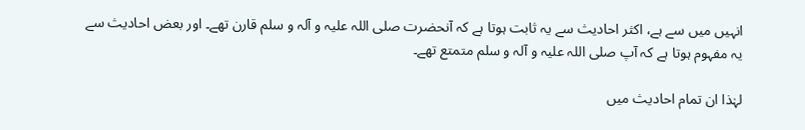انہیں میں سے ہے، اکثر احادیث سے یہ ثابت ہوتا ہے کہ آنحضرت صلی اللہ علیہ و آلہ و سلم قارن تھے۔ اور بعض احادیث سے یہ مفہوم ہوتا ہے کہ آپ صلی اللہ علیہ و آلہ و سلم متمتع تھے۔

لہٰذا ان تمام احادیث میں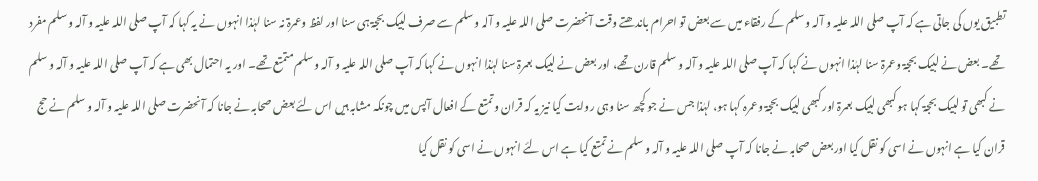تطبیق یوں کی جاتی ہے کہ آپ صلی اللہ علیہ و آلہ و سلم کے رفقاء میں سے بعض تو احرام باندھتے وقت آنحضرت صلی اللہ علیہ و آلہ و سلم سے صرف لبیک بحجۃ ہی سنا اور لفظ وعمرۃ نہ سنا لہٰذا انہوں نے یہ کہا کہ آپ صلی اللہ علیہ و آلہ و سلم مفرد تھے۔ بعض نے لبیک بحجۃ وعمرۃ سنا لہٰذا انہوں نے کہا کہ آپ صلی اللہ علیہ و آلہ و سلم قارن تھے، اور بعض نے لبیک بعمرۃ سنا لہٰذا انہوں نے کہا کہ آپ صلی اللہ علیہ و آلہ و سلم متمتع تھے۔ اور یہ احتمال بھی ہے کہ آپ صلی اللہ علیہ و آلہ و سلم نے کبھی تو لبیک بحجۃ کہا ہو کبھی لبیک بعمرۃ اور کبھی لبیک بحجۃ وعمرہ کہا ہو، لہٰذا جس نے جو کچھ سنا وہی روایت کیا نیز یہ کہ قران و تمتع کے افعال آپس میں چونکہ مشابہ ہیں اس لئے بعض صحابہ نے جانا کہ آنحضرت صلی اللہ علیہ و آلہ و سلم نے حج قران کیا ہے انہوں نے اسی کو نقل کیا اور بعض صحابہ نے جانا کہ آپ صلی اللہ علیہ و آلہ و سلم نے تمتع کیا ہے اس لئے انہوں نے اسی کو نقل کیا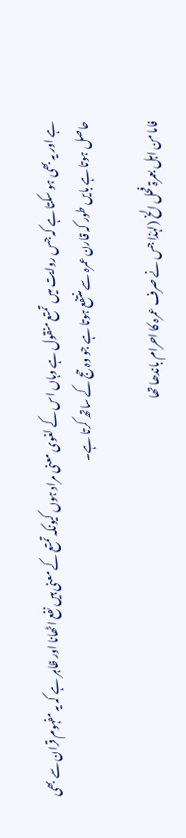ہے اور یہ بھی ہو سکتا ہے کہ جس روایت میں  تمتع منقول ہے وہاں اس کے لغوی معنی مراد ہوں کیونکہ تمتع کے معنی ہیں نفع اٹھانا اور ظاہر ہے کہ یہ مفہوم قران سے بھی حاصل ہوتا ہے بایں طور کہ قارن عمرہ سے منتفع ہوتا ہے جو وہ حج کے ساتھ کرتا ہے۔

فاما من اہل بعمرۃ فحل الخ (لہٰذا جس نے صرف عمرہ کا احرام باندھا تھا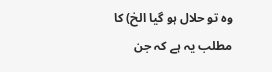وہ تو حلال ہو گیا الخ) کا مطلب یہ ہے کہ جن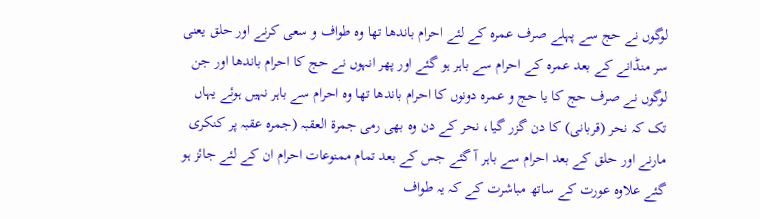لوگوں نے حج سے پہلے صرف عمرہ کے لئے احرام باندھا تھا وہ طواف و سعی کرنے اور حلق یعنی سر منڈانے کے بعد عمرہ کے احرام سے باہر ہو گئے اور پھر انہوں نے حج کا احرام باندھا اور جن لوگوں نے صرف حج کا یا حج و عمرہ دونوں کا احرام باندھا تھا وہ احرام سے باہر نہیں ہوئے یہاں تک کہ نحر (قربانی) کا دن گزر گیا، نحر کے دن وہ بھی رمی جمرۃ العقبہ (جمرہ عقبہ پر کنکری مارنے اور حلق کے بعد احرام سے باہر آ گئے جس کے بعد تمام ممنوعات احرام ان کے لئے جائز ہو گئے علاوہ عورت کے ساتھ مباشرت کے کہ یہ طواف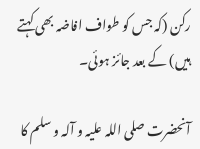رکن (کہ جس کو طواف افاضہ بھی کہتے ہیں) کے بعد جائز ہوئی۔

آنحضرت صلی اللہ علیہ و آلہ و سلم کا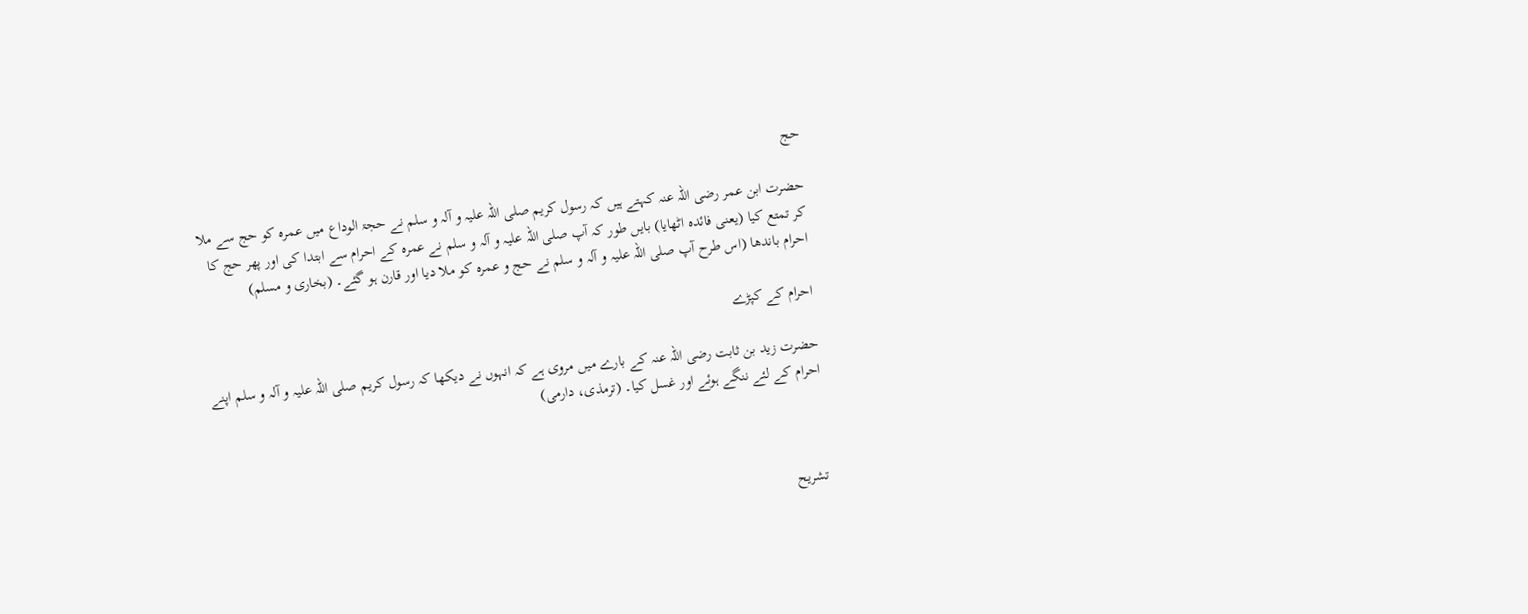حج

حضرت ابن عمر رضی اللہ عنہ کہتے ہیں کہ رسول کریم صلی اللہ علیہ و آلہ و سلم نے حجۃ الوداع میں عمرہ کو حج سے ملا کر تمتع کیا (یعنی فائدہ اٹھایا) بایں طور کہ آپ صلی اللہ علیہ و آلہ و سلم نے عمرہ کے احرام سے ابتدا کی اور پھر حج کا احرام باندھا (اس طرح آپ صلی اللہ علیہ و آلہ و سلم نے حج و عمرہ کو ملا دیا اور قارن ہو گئے۔ (بخاری و مسلم)

احرام کے کپڑے

حضرت زید بن ثابت رضی اللہ عنہ کے بارے میں مروی ہے کہ انہوں نے دیکھا کہ رسول کریم صلی اللہ علیہ و آلہ و سلم اپنے احرام کے لئے ننگے ہوئے اور غسل کیا۔ (ترمذی، دارمی)



تشریح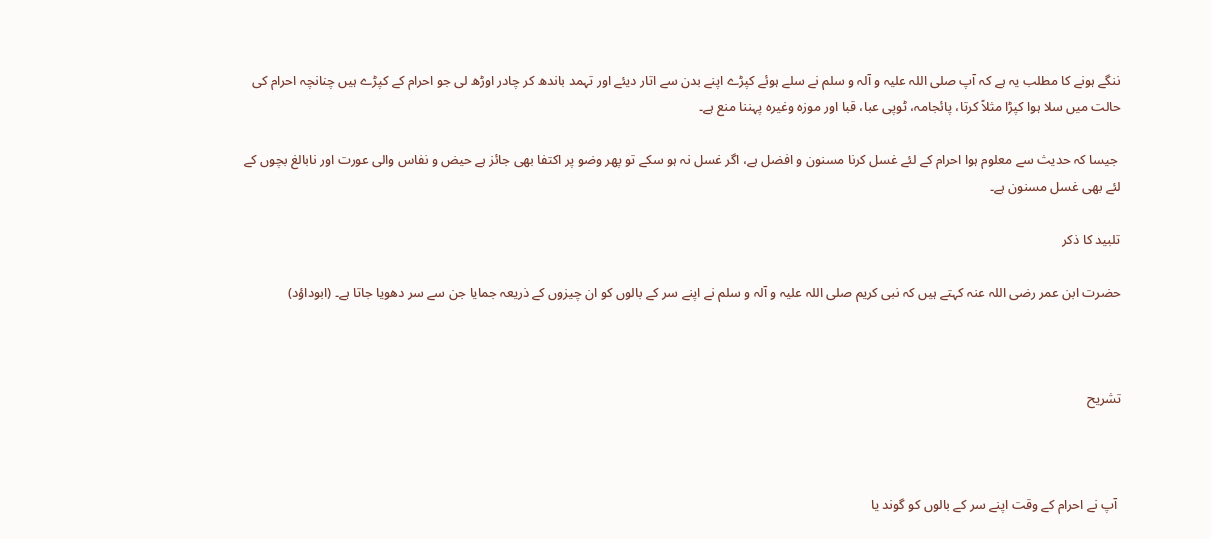ننگے ہونے کا مطلب یہ ہے کہ آپ صلی اللہ علیہ و آلہ و سلم نے سلے ہوئے کپڑے اپنے بدن سے اتار دیئے اور تہمد باندھ کر چادر اوڑھ لی جو احرام کے کپڑے ہیں چنانچہ احرام کی حالت میں سلا ہوا کپڑا مثلاً کرتا، پائجامہ، ٹوپی عبا، قبا اور موزہ وغیرہ پہننا منع ہے۔

 جیسا کہ حدیث سے معلوم ہوا احرام کے لئے غسل کرنا مسنون و افضل ہے، اگر غسل نہ ہو سکے تو پھر وضو پر اکتفا بھی جائز ہے حیض و نفاس والی عورت اور نابالغ بچوں کے لئے بھی غسل مسنون ہے۔

تلبید کا ذکر

حضرت ابن عمر رضی اللہ عنہ کہتے ہیں کہ نبی کریم صلی اللہ علیہ و آلہ و سلم نے اپنے سر کے بالوں کو ان چیزوں کے ذریعہ جمایا جن سے سر دھویا جاتا ہے۔ (ابوداؤد)



تشریح



 آپ نے احرام کے وقت اپنے سر کے بالوں کو گوند یا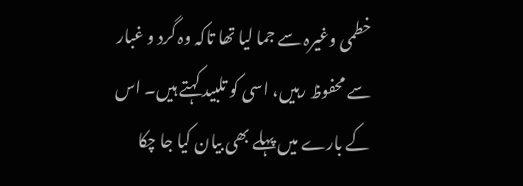خطمی وغیرہ سے جما لیا تھا تاکہ وہ گرد و غبار سے محفوظ رہیں، اسی کو تلبید کہتے ہیں۔ اس کے بارے میں پہلے بھی بیان کیا جا چکا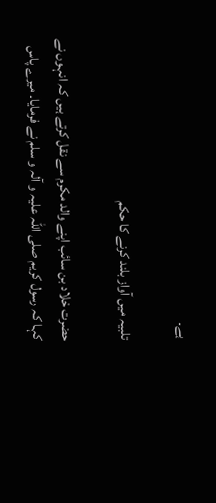ہے۔

تلبیہ میں آواز بلند کرنے کا حکم

حضرت خلاد بن سائب اپنے والد مکرم سے نقل کرتے ہیں کہ انہوں نے کہا کہ رسول کریم صلی اللہ علیہ و آلہ و سلم نے فرمایا۔ میرے پاس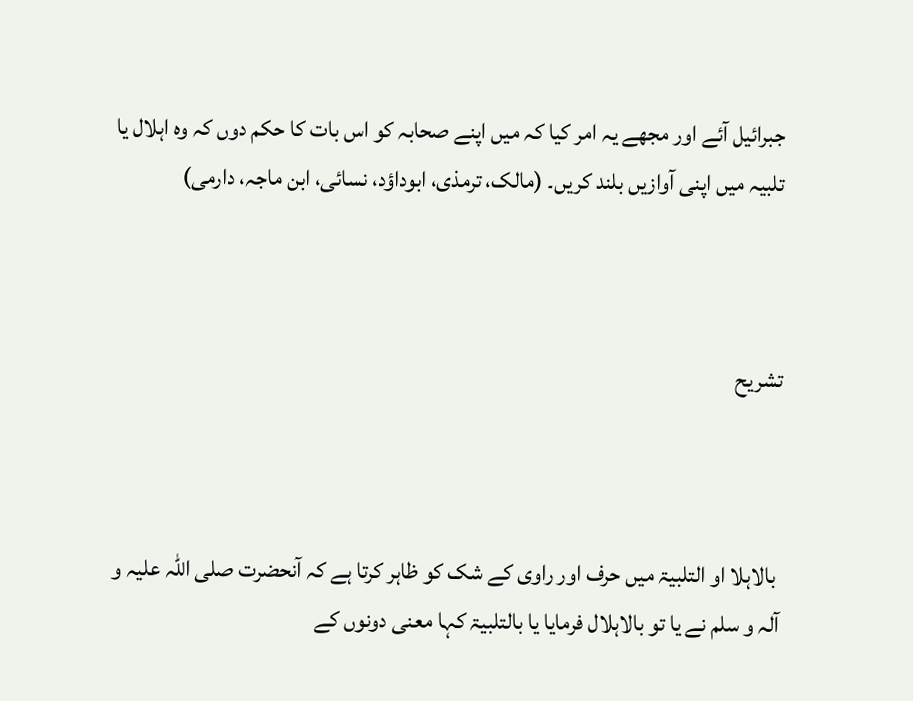جبرائیل آئے اور مجھے یہ امر کیا کہ میں اپنے صحابہ کو اس بات کا حکم دوں کہ وہ اہلال یا تلبیہ میں اپنی آوازیں بلند کریں۔ (مالک، ترمذی، ابوداؤد، نسائی، ابن ماجہ، دارمی)



تشریح



 بالاہلا او التلبیۃ میں حرف اور راوی کے شک کو ظاہر کرتا ہے کہ آنحضرت صلی اللہ علیہ و آلہ و سلم نے یا تو بالاہلال فرمایا یا بالتلبیۃ کہا معنی دونوں کے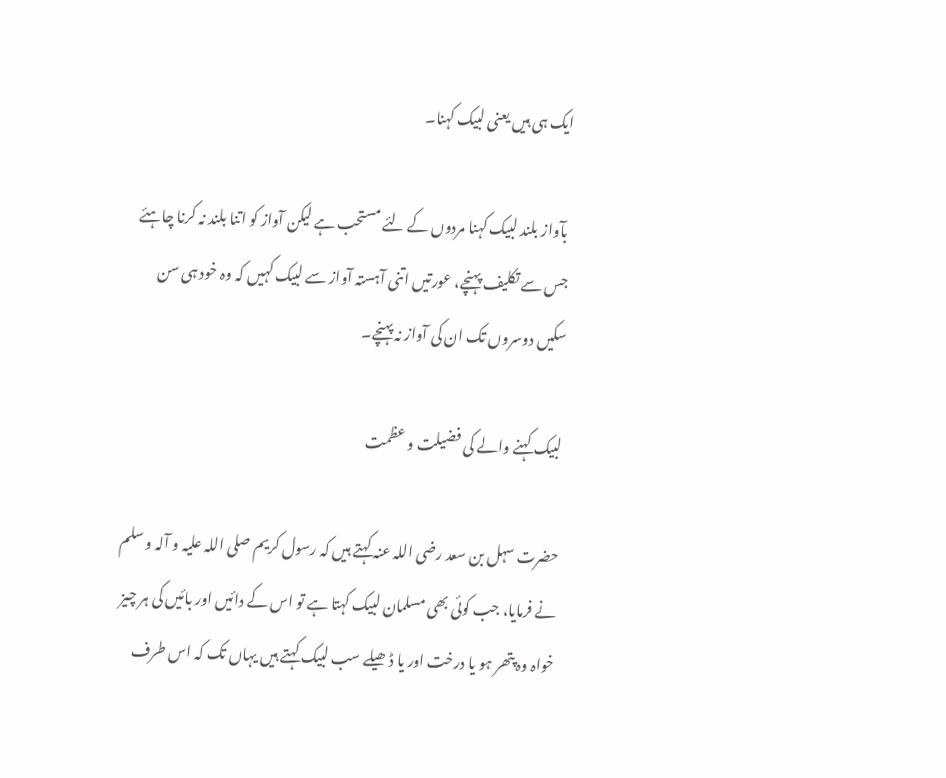ایک ہی ہیں یعنی لبیک کہنا۔

 بآواز بلند لبیک کہنا مردوں کے لئے مستحب ہے لیکن آواز کو اتنا بلند نہ کرنا چاہئے جس سے تکلیف پہنچے، عورتیں اتنی آہستہ آواز سے لبیک کہیں کہ وہ خود ہی سن سکیں دوسروں تک ان کی آواز نہ پہنچے۔

لبیک کہنے والے کی فضیلت و عظمت

حضرت سہل بن سعد رضی اللہ عنہ کہتے ہیں کہ رسول کریم صلی اللہ علیہ و آلہ و سلم نے فرمایا، جب کوئی بھی مسلمان لبیک کہتا ہے تو اس کے دائیں اور بائیں کی ہر چیز خواہ وہ پتھر ہو یا درخت اور یا ڈھیلے سب لبیک کہتے ہیں یہاں تک کہ اس طرف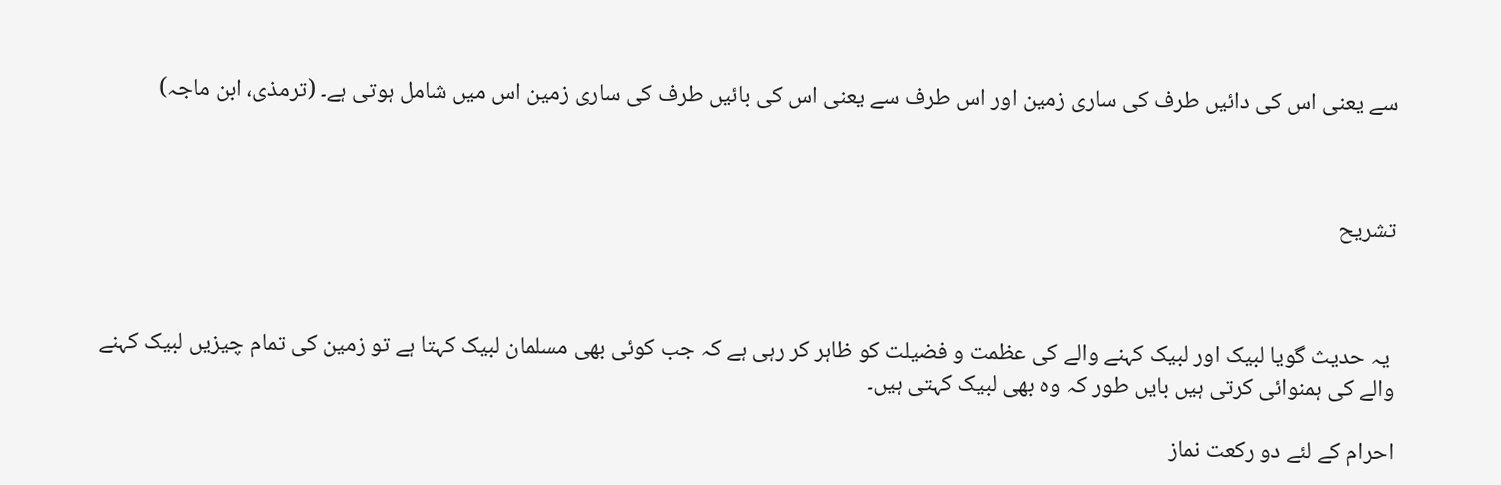سے یعنی اس کی دائیں طرف کی ساری زمین اور اس طرف سے یعنی اس کی بائیں طرف کی ساری زمین اس میں شامل ہوتی ہے۔ (ترمذی، ابن ماجہ)



تشریح



 یہ حدیث گویا لبیک اور لبیک کہنے والے کی عظمت و فضیلت کو ظاہر کر رہی ہے کہ جب کوئی بھی مسلمان لبیک کہتا ہے تو زمین کی تمام چیزیں لبیک کہنے والے کی ہمنوائی کرتی ہیں بایں طور کہ وہ بھی لبیک کہتی ہیں۔

احرام کے لئے دو رکعت نماز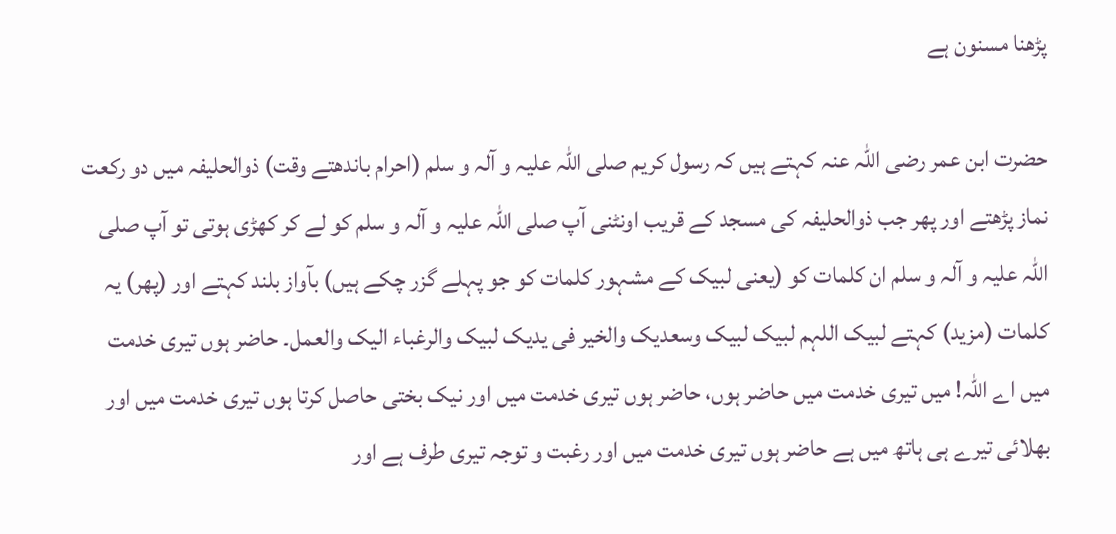پڑھنا مسنون ہے

حضرت ابن عمر رضی اللہ عنہ کہتے ہیں کہ رسول کریم صلی اللہ علیہ و آلہ و سلم (احرام باندھتے وقت) ذوالحلیفہ میں دو رکعت نماز پڑھتے اور پھر جب ذوالحلیفہ کی مسجد کے قریب اونٹنی آپ صلی اللہ علیہ و آلہ و سلم کو لے کر کھڑی ہوتی تو آپ صلی اللہ علیہ و آلہ و سلم ان کلمات کو (یعنی لبیک کے مشہور کلمات کو جو پہلے گزر چکے ہیں) بآواز بلند کہتے اور (پھر) یہ کلمات (مزید) کہتے لبیک اللہم لبیک لبیک وسعدیک والخیر فی یدیک لبیک والرغباء الیک والعمل۔ حاضر ہوں تیری خدمت میں اے اللہ! میں تیری خدمت میں حاضر ہوں، حاضر ہوں تیری خدمت میں اور نیک بختی حاصل کرتا ہوں تیری خدمت میں اور بھلائی تیرے ہی ہاتھ میں ہے حاضر ہوں تیری خدمت میں اور رغبت و توجہ تیری طرف ہے اور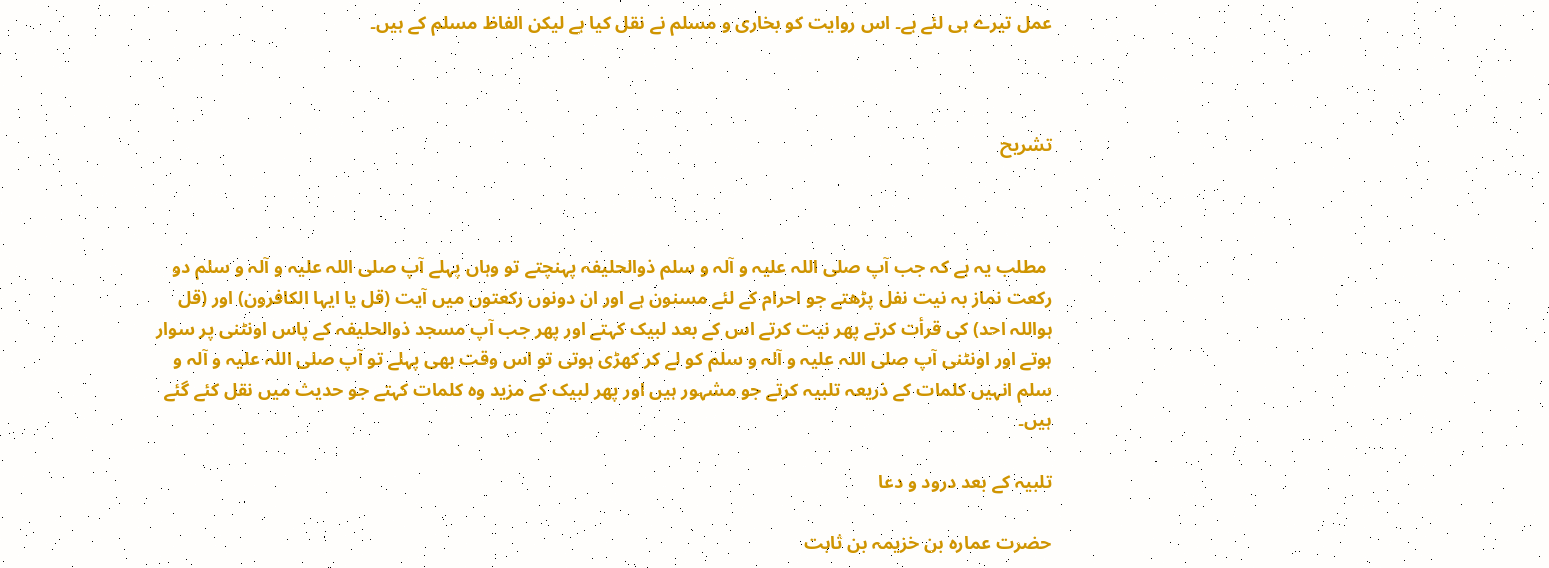عمل تیرے ہی لئے ہے۔ اس روایت کو بخاری و مسلم نے نقل کیا ہے لیکن الفاظ مسلم کے ہیں۔



تشریح



 مطلب یہ ہے کہ جب آپ صلی اللہ علیہ و آلہ و سلم ذوالحلیفہ پہنچتے تو وہاں پہلے آپ صلی اللہ علیہ و آلہ و سلم دو رکعت نماز بہ نیت نفل پڑھتے جو احرام کے لئے مسنون ہے اور ان دونوں رکعتوں میں آیت (قل یا ایہا الکافرون) اور (قل ہواللہ احد) کی قرأت کرتے پھر نیت کرتے اس کے بعد لبیک کہتے اور پھر جب آپ مسجد ذوالحلیفہ کے پاس اونٹنی پر سوار ہوتے اور اونٹنی آپ صلی اللہ علیہ و آلہ و سلم کو لے کر کھڑی ہوتی تو اس وقت بھی پہلے تو آپ صلی اللہ علیہ و آلہ و سلم انہیں کلمات کے ذریعہ تلبیہ کرتے جو مشہور ہیں اور پھر لبیک کے مزید وہ کلمات کہتے جو حدیث میں نقل کئے گئے ہیں۔

تلبیہ کے بعد درود و دعا

حضرت عمارہ بن خزیمہ بن ثابت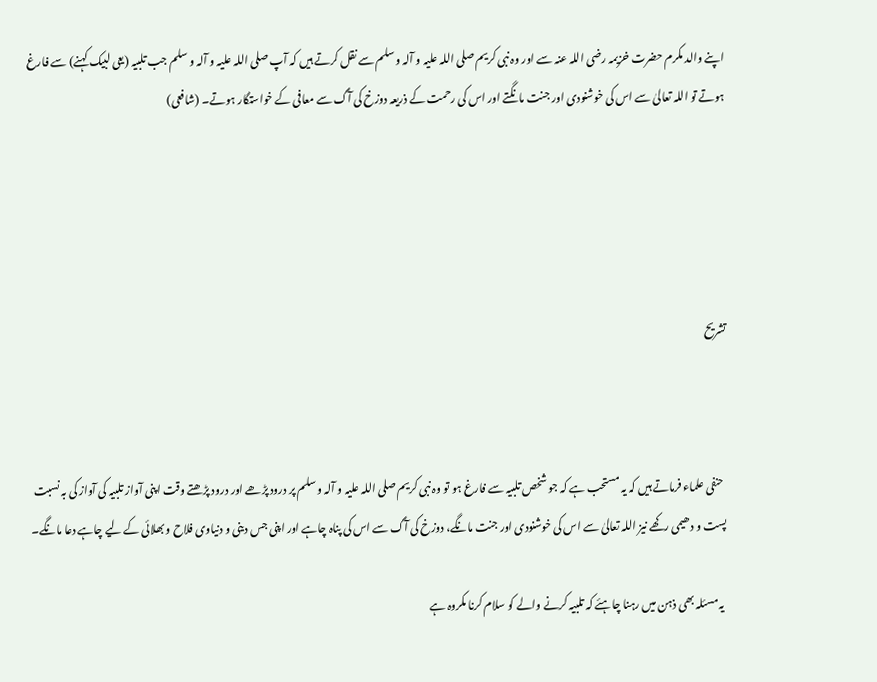اپنے والد مکرم حضرت خزیمہ رضی اللہ عنہ سے اور وہ نبی کریم صلی اللہ علیہ و آلہ و سلم سے نقل کرتے ہیں کہ آپ صلی اللہ علیہ و آلہ و سلم جب تلبیہ (یعی لبیک کہنے) سے فارغ ہوتے تو اللہ تعالیٰ سے اس کی خوشنودی اور جنت مانگتے اور اس کی رحمت کے ذریعہ دوزخ کی آگ سے معافی کے خواستگار ہوتے۔ (شافعی)





تشریح



 حنفی علماء فرماتے ہیں کہ یہ مستحب ہے کہ جو شخص تلبیہ سے فارغ ہو تو وہ نبی کریم صلی اللہ علیہ و آلہ و سلم پر درود پڑھے اور درود پڑھتے وقت اپنی آواز تلبیہ کی آواز کی بہ نسبت پست و دھیمی رکھے نیز اللہ تعالیٰ سے اس کی خوشنودی اور جنت مانگے، دوزخ کی آگ سے اس کی پناہ چاہے اور اپنی جس دینی و دنیاوی فلاح و بھلائی کے لیے چاہے دعا مانگے۔

 یہ مسئلہ بھی ذہن میں رہنا چاہئے کہ تلبیہ کرنے والے کو سلام کرنا مکروہ ہے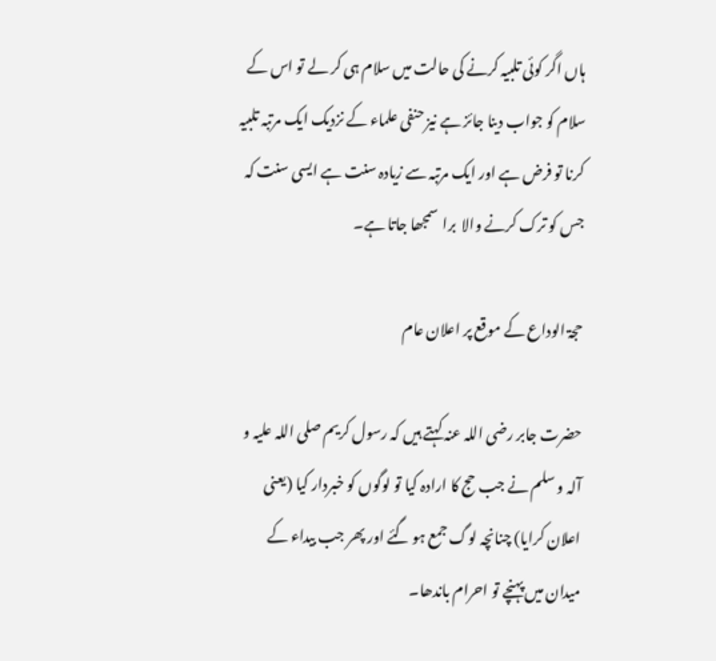ہاں اگر کوئی تلبیہ کرنے کی حالت میں سلام ہی کر لے تو اس کے سلام کو جواب دینا جائز ہے نیز حنفی علماء کے نزدیک ایک مرتبہ تلبیہ کرنا تو فرض ہے اور ایک مرتبہ سے زیادہ سنت ہے ایسی سنت کہ جس کو ترک کرنے والا  برا  سمجھا جاتا ہے۔

حجۃ الوداع کے موقع پر اعلان عام

حضرت جابر رضی اللہ عنہ کہتے ہیں کہ رسول کریم صلی اللہ علیہ و آلہ و سلم نے جب حج کا ارادہ کیا تو لوگوں کو خبردار کیا (یعنی اعلان کرایا) چنانچہ لوگ جمع ہو گئے اور پھر جب بیداء کے میدان میں پہنچے تو احرام باندھا۔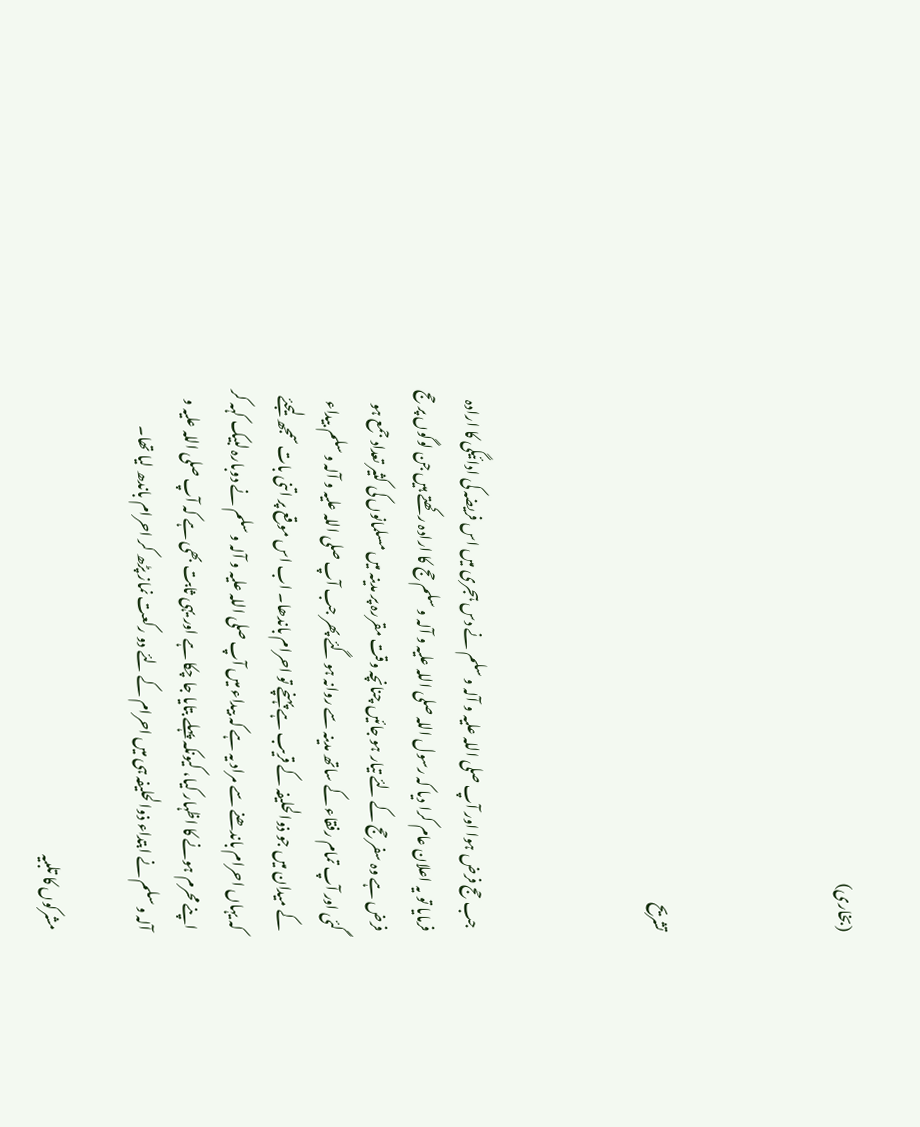(بخاری)



تشریح



 جب حج فرض ہوا اور آپ صلی اللہ علیہ و آلہ و سلم نے دس ہجری میں اس فریضہ کی ادائیگی کا ارادہ فرمایا تو یہ اعلان عام کرا دیا کہ رسول اللہ صلی اللہ علیہ و آلہ و سلم حج کا ارادہ رکھتے ہیں جن لوگوں پر حج فرض ہے وہ سفر حج کے لئے تیار ہو جائیں چنانچہ وقت مقررہ پر مدینہ میں مسلمانوں کی کثیر تعداد جمع ہو گئی اور آپ تمام رفقاء کے ساتھ مدینہ سے روانہ ہو گئے پھر جب آپ صلی اللہ علیہ و آلہ و سلم بیداء کے میدان میں جو ذوالحلیفہ کے قریب ہے پہنچے تو احرام باندھا۔ اب اس موقع پر اتنی بات سمجھ لیجئے کہ یہاں احرام باندھنے سے مراد یہ ہے کہ بیداء میں آپ صلی اللہ علیہ و آلہ و سلم نے دوبارہ لبیک کہہ کر اپنے محرم ہونے کا اظہار کیا، کیونکہ پہلے بتایا جا چکا ہے اور یہی ثابت بھی ہے کہ آپ صلی اللہ علیہ و آلہ و سلم نے ابتداء ذوالحلیفہ ہی میں احرام کے لئے دو رکعت نماز پڑھ کر احرام باندھ لیا تھا۔

مشرکوں کا تلبیہ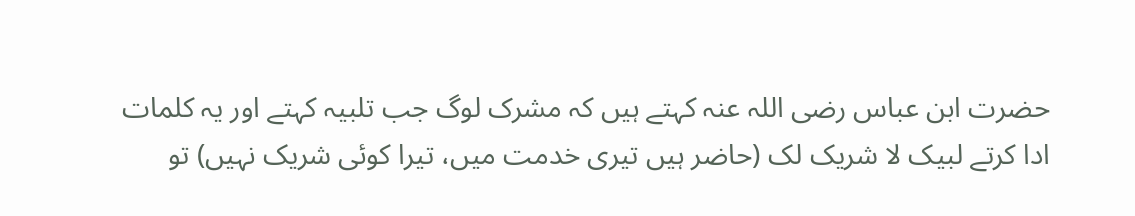حضرت ابن عباس رضی اللہ عنہ کہتے ہیں کہ مشرک لوگ جب تلبیہ کہتے اور یہ کلمات ادا کرتے لبیک لا شریک لک (حاضر ہیں تیری خدمت میں، تیرا کوئی شریک نہیں) تو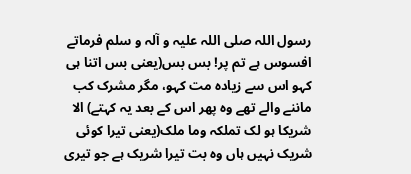رسول اللہ صلی اللہ علیہ و آلہ و سلم فرماتے افسوس ہے تم پر! بس بس(یعنی بس اتنا ہی کہو اس سے زیادہ مت کہو، مگر مشرک کب ماننے والے تھے وہ پھر اس کے بعد یہ کہتے) الا شریکا ہو لک تملکہ وما ملک(یعنی تیرا کوئی شریک نہیں ہاں وہ بت تیرا شریک ہے جو تیری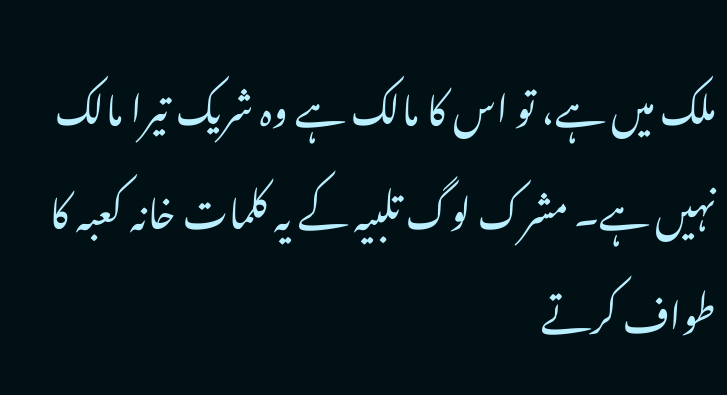ملک میں ہے، تو اس کا مالک ہے وہ شریک تیرا مالک نہیں ہے۔ مشرک لوگ تلبیہ کے یہ کلمات خانہ کعبہ کا طواف کرتے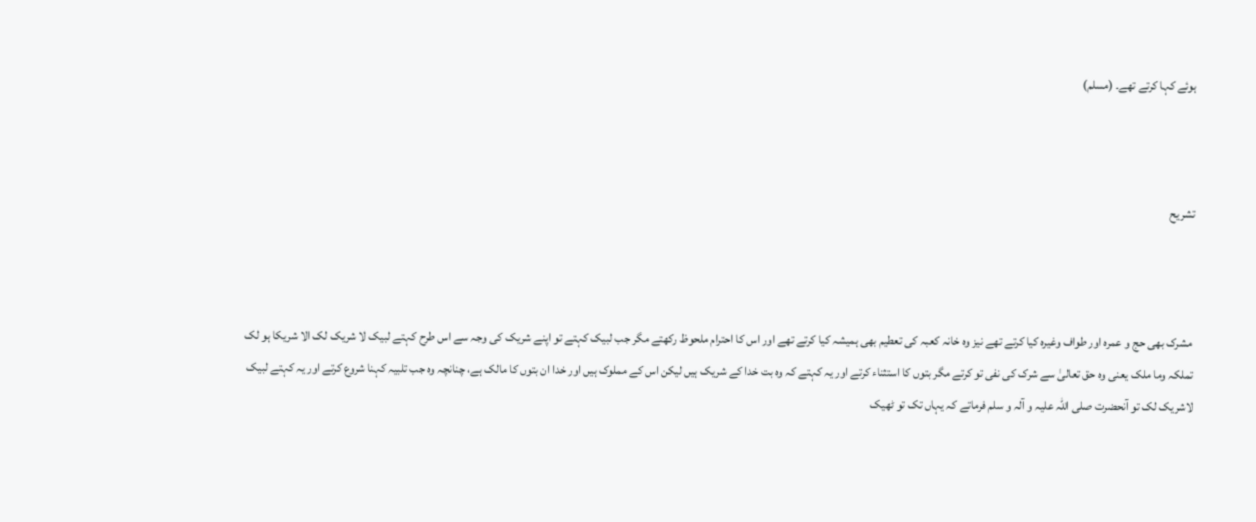ہوئے کہا کرتے تھے۔ (مسلم)



تشریح



 مشرک بھی حج و عمرہ اور طواف وغیرہ کیا کرتے تھے نیز وہ خانہ کعبہ کی تعطیم بھی ہمیشہ کیا کرتے تھے اور اس کا احترام ملحوظ رکھتے مگر جب لبیک کہتے تو اپنے شریک کی وجہ سے اس طرح کہتے لبیک لا شریک لک الا شریکا ہو لک تملکہ وما ملک یعنی وہ حق تعالیٰ سے شرک کی نفی تو کرتے مگر بتوں کا استثناء کرتے اور یہ کہتے کہ وہ بت خدا کے شریک ہیں لیکن اس کے مملوک ہیں اور خدا ان بتوں کا مالک ہے، چنانچہ وہ جب تلبیہ کہنا شروع کرتے اور یہ کہتے لبیک لاشریک لک تو آنحضرت صلی اللہ علیہ و آلہ و سلم فرماتے کہ یہاں تک تو ٹھیک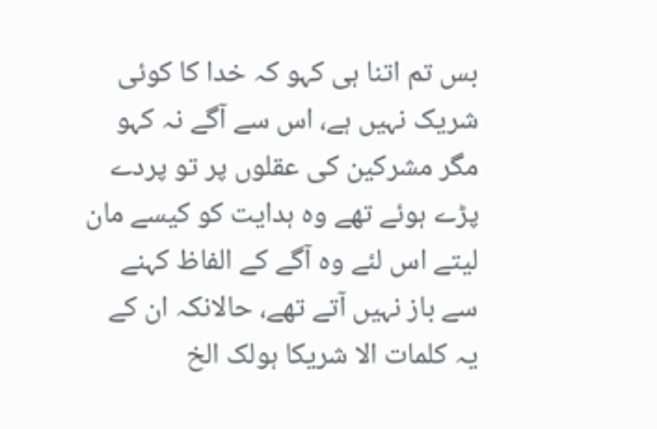بس تم اتنا ہی کہو کہ خدا کا کوئی شریک نہیں ہے، اس سے آگے نہ کہو مگر مشرکین کی عقلوں پر تو پردے پڑے ہوئے تھے وہ ہدایت کو کیسے مان لیتے اس لئے وہ آگے کے الفاظ کہنے سے باز نہیں آتے تھے، حالانکہ ان کے یہ کلمات الا شریکا ہولک الخ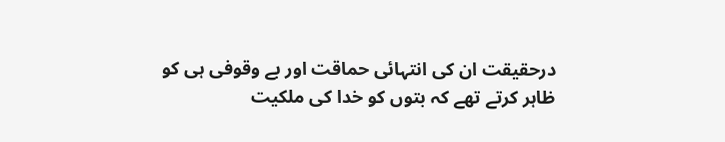درحقیقت ان کی انتہائی حماقت اور بے وقوفی ہی کو ظاہر کرتے تھے کہ بتوں کو خدا کی ملکیت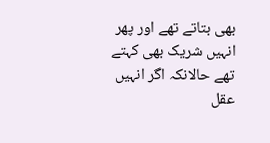بھی بتاتے تھے اور پھر انہیں شریک بھی کہتے تھے حالانکہ اگر انہیں عقل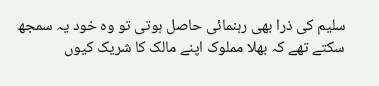سلیم کی ذرا بھی رہنمائی حاصل ہوتی تو وہ خود یہ سمجھ سکتے تھے کہ بھلا مملوک اپنے مالک کا شریک کیوں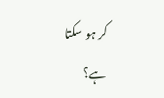کر ہو سکتا ہے؟